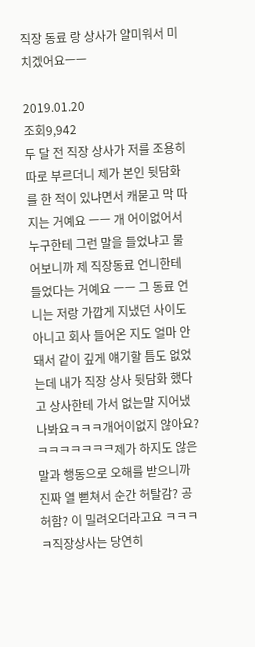직장 동료 랑 상사가 얄미워서 미치겠어요ㅡㅡ

2019.01.20
조회9,942
두 달 전 직장 상사가 저를 조용히 따로 부르더니 제가 본인 뒷담화를 한 적이 있냐면서 캐묻고 막 따지는 거예요 ㅡㅡ 개 어이없어서 누구한테 그런 말을 들었냐고 물어보니까 제 직장동료 언니한테 들었다는 거예요 ㅡㅡ 그 동료 언니는 저랑 가깝게 지냈던 사이도 아니고 회사 들어온 지도 얼마 안 돼서 같이 깊게 얘기할 틈도 없었는데 내가 직장 상사 뒷담화 했다고 상사한테 가서 없는말 지어냈나봐요ㅋㅋㅋ개어이없지 않아요? ᄏᄏᄏᄏᄏᄏᄏ제가 하지도 않은 말과 행동으로 오해를 받으니까 진짜 열 뻗쳐서 순간 허탈감? 공허함? 이 밀려오더라고요 ㅋㅋㅋㅋ직장상사는 당연히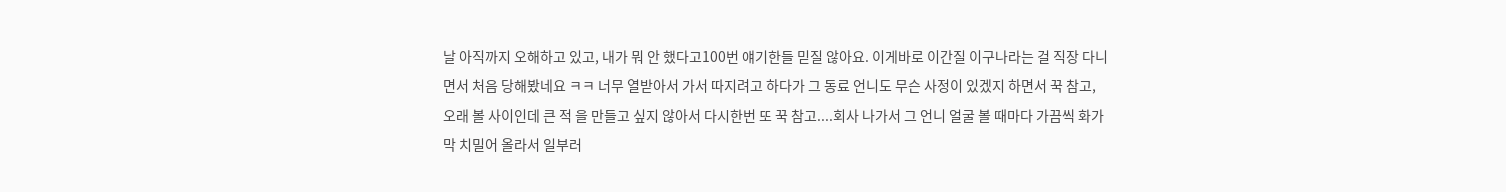날 아직까지 오해하고 있고, 내가 뭐 안 했다고100번 얘기한들 믿질 않아요. 이게바로 이간질 이구나라는 걸 직장 다니면서 처음 당해봤네요 ㅋㅋ 너무 열받아서 가서 따지려고 하다가 그 동료 언니도 무슨 사정이 있겠지 하면서 꾹 참고, 오래 볼 사이인데 큰 적 을 만들고 싶지 않아서 다시한번 또 꾹 참고....회사 나가서 그 언니 얼굴 볼 때마다 가끔씩 화가 막 치밀어 올라서 일부러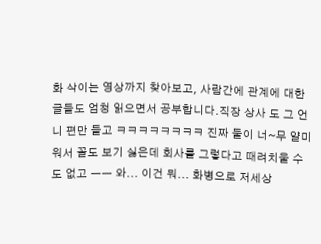화 삭이는 영상까지 찾아보고, 사람간에 관계에 대한 글들도 엄청 읽으면서 공부합니다.직장 상사 도 그 언니 편만 들고 ㅋㅋㅋㅋㅋㅋㅋㅋ 진짜 둘이 너~무 얄미워서 꼴도 보기 싫은데 회사를 그렇다고 때려치울 수도 없고 ㅡㅡ 와... 이건 뭐... 화병으로 저세상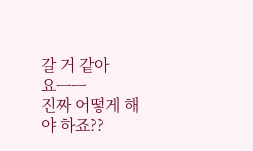갈 거 같아요ᅳᅳ
진짜 어떻게 해야 하죠??